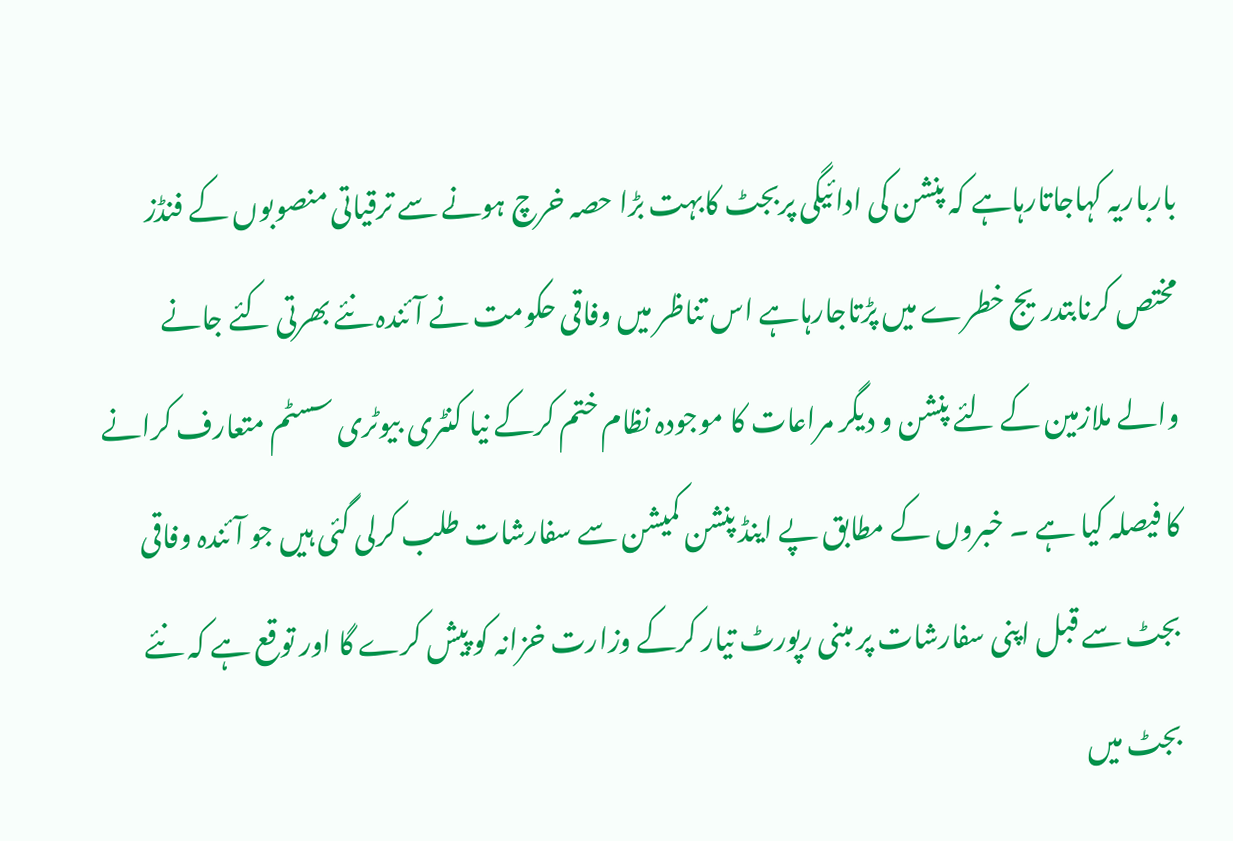بارباریہ کہاجاتارہاہے کہ پنشن کی ادائیگی پربجٹ کابہت بڑا حصہ خرچ ہونے سے ترقیاتی منصوبوں کے فنڈز مختص کرنابتدریج خطرے میں پڑتاجارہاہے اس تناظر میں وفاقی حکومت نے آئندہ نئے بھرتی کئے جانے والے ملازمین کے لئے پنشن و دیگر مراعات کا موجودہ نظام ختم کرکے نیا کنٹری بیوٹری سسٹم متعارف کرانے کا فیصلہ کیا ہے ۔ خبروں کے مطابق پے اینڈ پنشن کمیشن سے سفارشات طلب کرلی گئی ہیں جو آئندہ وفاقی بجٹ سے قبل اپنی سفارشات پر مبنی رپورٹ تیار کرکے وزارت خزانہ کو پیش کرے گا اور توقع ہے کہ نئے بجٹ میں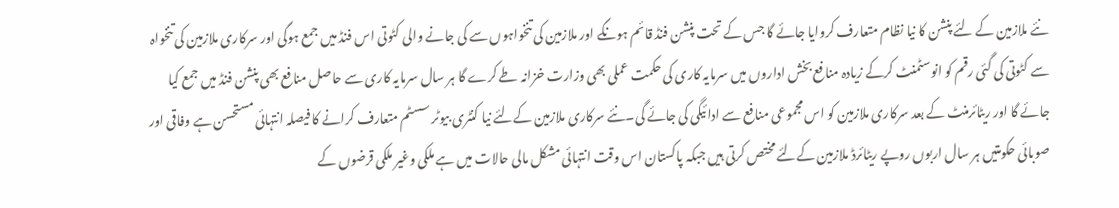نئے ملازمین کے لئے پنشن کا نیا نظام متعارف کروایا جائے گا جس کے تحت پنشن فنڈ قائم ہونگے اور ملازمین کی تنخواہوں سے کی جانے والی کٹوتی اس فنڈ میں جمع ہوگی اور سرکاری ملازمین کی تنخواہ سے کٹوتی کی گئی رقم کو انوسٹمنٹ کرکے زیادہ منافع بخش اداروں میں سرمایہ کاری کی حکمت عملی بھی وزارت خزانہ طے کرے گا ہر سال سرمایہ کاری سے حاصل منافع بھی پنشن فنڈ میں جمع کیا جائے گا اور ریٹائرمنٹ کے بعد سرکاری ملازمین کو اس مجموعی منافع سے ادائیگی کی جائے گی۔نئے سرکاری ملازمین کےلئے نیا کنٹری بیوٹر سسٹم متعارف کرانے کا فیصلہ انتہائی مستحسن ہے وفاقی اور صوبائی حکومتیں ہر سال اربوں روپے ریٹائرڈ ملازمین کےلئے مختص کرتی ہیں جبکہ پاکستان اس وقت انتہائی مشکل مالی حالات میں ہے ملکی وغیر ملکی قرضوں کے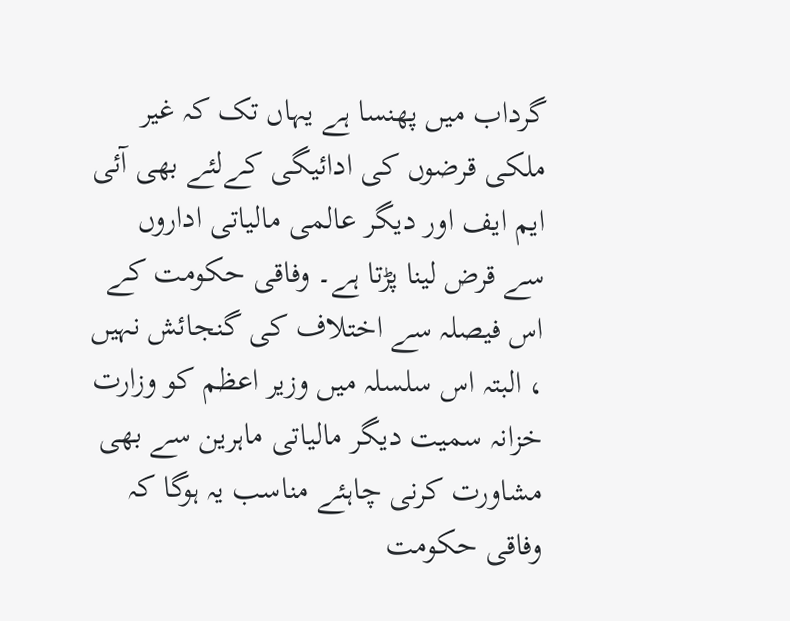گرداب میں پھنسا ہے یہاں تک کہ غیر ملکی قرضوں کی ادائیگی کےلئے بھی آئی ایم ایف اور دیگر عالمی مالیاتی اداروں سے قرض لینا پڑتا ہے۔ وفاقی حکومت کے اس فیصلہ سے اختلاف کی گنجائش نہیں ، البتہ اس سلسلہ میں وزیر اعظم کو وزارت خزانہ سمیت دیگر مالیاتی ماہرین سے بھی مشاورت کرنی چاہئے مناسب یہ ہوگا کہ وفاقی حکومت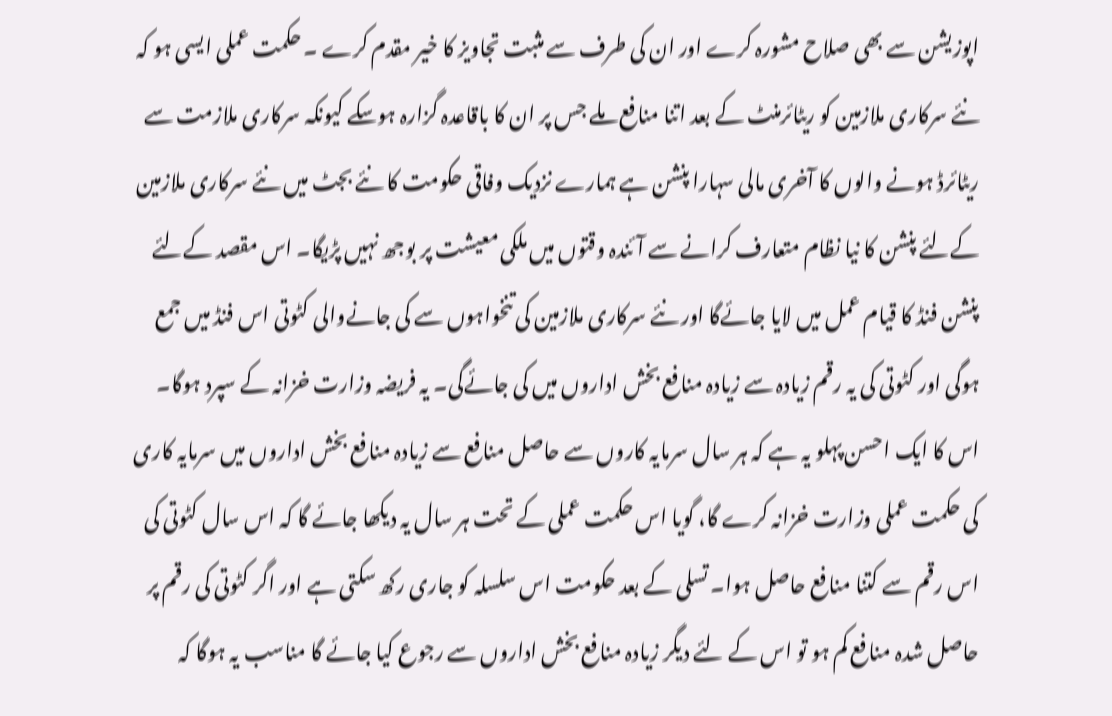اپوزیشن سے بھی صلاح مشورہ کرے اور ان کی طرف سے مثبت تجاویز کا خیر مقدم کرے ۔ حکمت عملی ایسی ہو کہ نئے سرکاری ملازمین کو ریٹائرمنٹ کے بعد اتنا منافع ملے جس پر ان کا باقاعدہ گزارہ ہوسکے کیونکہ سرکاری ملازمت سے ریٹائرڈ ہونے والوں کا آخری مالی سہارا پنشن ہے ہمارے نزدیک وفاقی حکومت کا نئے بجٹ میں نئے سرکاری ملازمین کےلئے پنشن کا نیا نظام متعارف کرانے سے آئندہ وقتوں میں ملکی معیشت پر بوجھ نہیں پڑیگا۔ اس مقصد کےلئے پنشن فنڈ کا قیام عمل میں لایا جائےگا اور نئے سرکاری ملازمین کی تنخواہوں سے کی جانےوالی کٹوتی اس فنڈ میں جمع ہوگی اور کٹوتی کی یہ رقم زیادہ سے زیادہ منافع بخش اداروں میں کی جائےگی۔ یہ فریضہ وزارت خزانہ کے سپرد ہوگا۔ اس کا ایک احسن پہلو یہ ہے کہ ہر سال سرمایہ کاروں سے حاصل منافع سے زیادہ منافع بخش اداروں میں سرمایہ کاری کی حکمت عملی وزارت خزانہ کرے گا، گویا اس حکمت عملی کے تحت ہر سال یہ دیکھا جائے گا کہ اس سال کٹوتی کی اس رقم سے کتنا منافع حاصل ہوا۔ تسلی کے بعد حکومت اس سلسلہ کو جاری رکھ سکتی ہے اور اگر کٹوتی کی رقم پر حاصل شدہ منافع کم ہو تو اس کے لئے دیگر زیادہ منافع بخش اداروں سے رجوع کیا جائے گا مناسب یہ ہوگا کہ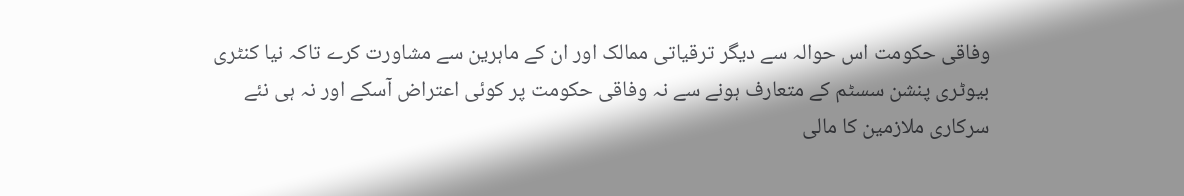وفاقی حکومت اس حوالہ سے دیگر ترقیاتی ممالک اور ان کے ماہرین سے مشاورت کرے تاکہ نیا کنٹری بیوٹری پنشن سسٹم کے متعارف ہونے سے نہ وفاقی حکومت پر کوئی اعتراض آسکے اور نہ ہی نئے سرکاری ملازمین کا مالی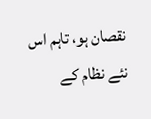نقصان ہو، تاہم اس نئے نظام کے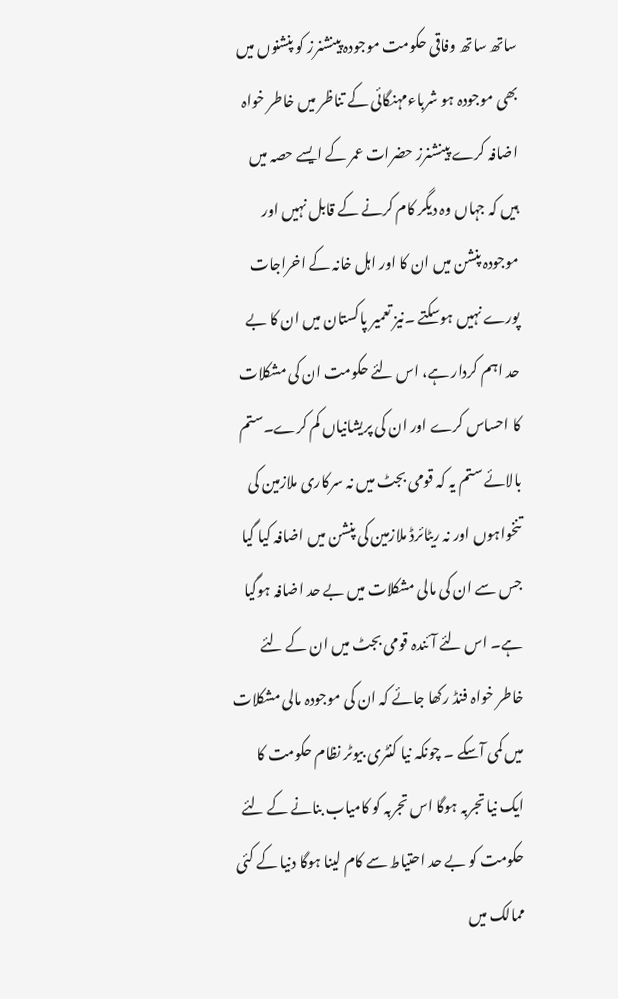ساتھ ساتھ وفاقی حکومت موجودہ پینشنرز کو پنشنوں میں بھی موجودہ ہو شرباءمہنگائی کے تناظر میں خاطر خواہ اضافہ کرے پینشنرز حضرات عمر کے ایسے حصہ میں ہیں کہ جہاں وہ دیگر کام کرنے کے قابل نہیں اور موجودہ پنشن میں ان کا اور اہل خانہ کے اخراجات پورے نہیں ہوسکتے ۔نیز تعمیر پاکستان میں ان کا بے حد اہم کردار ہے، اس لئے حکومت ان کی مشکلات کا احساس کرے اور ان کی پریشانیاں کم کرے۔ستم بالائے ستم یہ کہ قومی بجٹ میں نہ سرکاری ملازمین کی تنخواہوں اور نہ ریٹائرڈ ملازمین کی پنشن میں اضافہ کیا گیا جس سے ان کی مالی مشکلات میں بے حد اضافہ ہوگیا ہے۔ اس لئے آئندہ قومی بجٹ میں ان کے لئے خاطر خواہ فنڈ رکھا جائے کہ ان کی موجودہ مالی مشکلات میں کمی آسکے ۔ چونکہ نیا کنٹری بیوٹر نظام حکومت کا ایک نیا تجربہ ہوگا اس تجربہ کو کامیاب بنانے کے لئے حکومت کو بے حد احتیاط سے کام لینا ہوگا دنیا کے کئی ممالک میں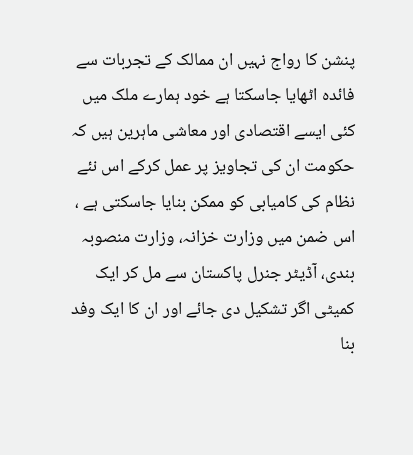پنشن کا رواج نہیں ان ممالک کے تجربات سے فائدہ اٹھایا جاسکتا ہے خود ہمارے ملک میں کئی ایسے اقتصادی اور معاشی ماہرین ہیں کہ حکومت ان کی تجاویز پر عمل کرکے اس نئے نظام کی کامیابی کو ممکن بنایا جاسکتی ہے ، اس ضمن میں وزارت خزانہ، وزارت منصوبہ بندی، آڈیٹر جنرل پاکستان سے مل کر ایک کمیٹی اگر تشکیل دی جائے اور ان کا ایک وفد بنا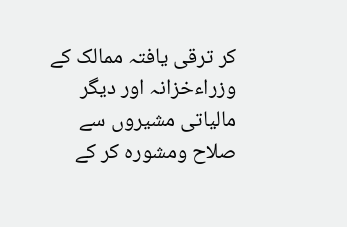کر ترقی یافتہ ممالک کے وزراءخزانہ اور دیگر مالیاتی مشیروں سے صلاح ومشورہ کر کے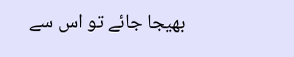بھیجا جائے تو اس سے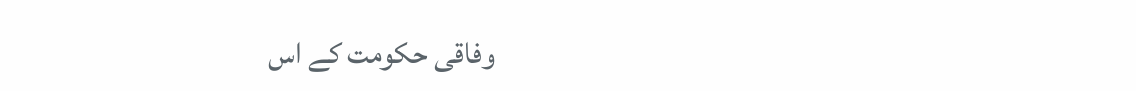وفاقی حکومت کے اس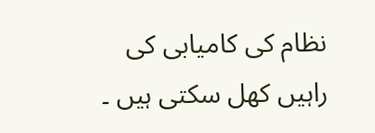نظام کی کامیابی کی راہیں کھل سکتی ہیں ۔